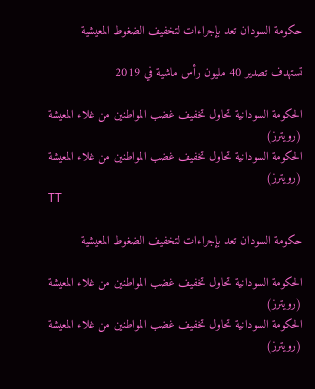حكومة السودان تعد بإجراءات لتخفيف الضغوط المعيشية

تستهدف تصدير 40 مليون رأس ماشية في 2019

الحكومة السودانية تحاول تخفيف غضب المواطنين من غلاء المعيشة (رويترز)
الحكومة السودانية تحاول تخفيف غضب المواطنين من غلاء المعيشة (رويترز)
TT

حكومة السودان تعد بإجراءات لتخفيف الضغوط المعيشية

الحكومة السودانية تحاول تخفيف غضب المواطنين من غلاء المعيشة (رويترز)
الحكومة السودانية تحاول تخفيف غضب المواطنين من غلاء المعيشة (رويترز)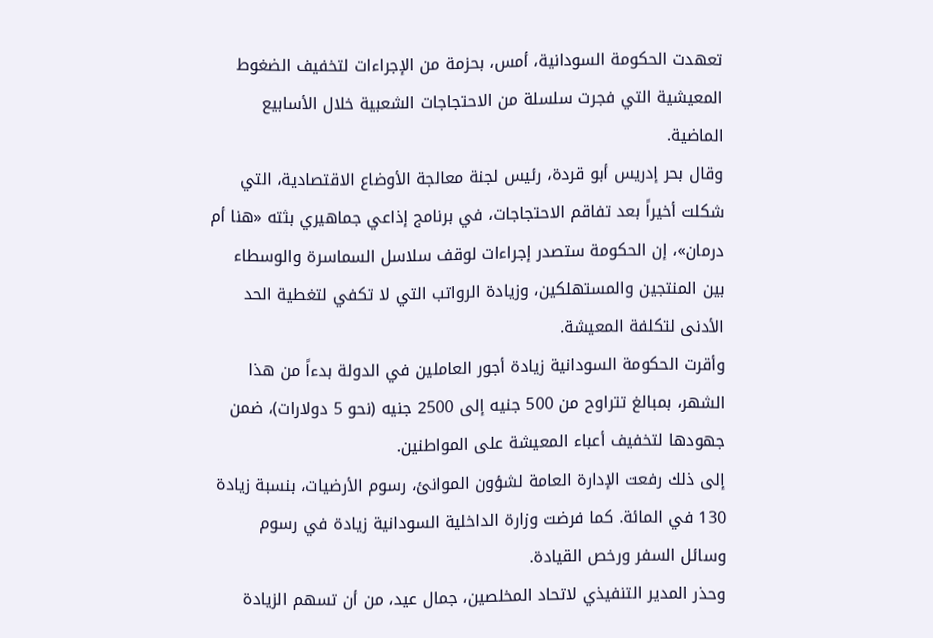تعهدت الحكومة السودانية، أمس، بحزمة من الإجراءات لتخفيف الضغوط المعيشية التي فجرت سلسلة من الاحتجاجات الشعبية خلال الأسابيع الماضية.
وقال بحر إدريس أبو قردة، رئيس لجنة معالجة الأوضاع الاقتصادية، التي شكلت أخيراً بعد تفاقم الاحتجاجات، في برنامج إذاعي جماهيري بثته «هنا أم درمان»، إن الحكومة ستصدر إجراءات لوقف سلاسل السماسرة والوسطاء بين المنتجين والمستهلكين، وزيادة الرواتب التي لا تكفي لتغطية الحد الأدنى لتكلفة المعيشة.
وأقرت الحكومة السودانية زيادة أجور العاملين في الدولة بدءاً من هذا الشهر، بمبالغ تتراوح من 500 جنيه إلى 2500 جنيه (نحو 5 دولارات)، ضمن جهودها لتخفيف أعباء المعيشة على المواطنين.
إلى ذلك رفعت الإدارة العامة لشؤون الموانئ، رسوم الأرضيات، بنسبة زيادة 130 في المائة. كما فرضت وزارة الداخلية السودانية زيادة في رسوم وسائل السفر ورخص القيادة.
وحذر المدير التنفيذي لاتحاد المخلصين، جمال عيد، من أن تسهم الزيادة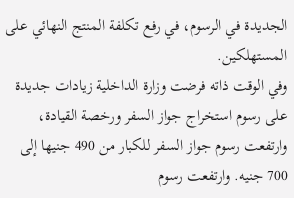الجديدة في الرسوم، في رفع تكلفة المنتج النهائي على المستهلكين.
وفي الوقت ذاته فرضت وزارة الداخلية زيادات جديدة على رسوم استخراج جواز السفر ورخصة القيادة، وارتفعت رسوم جواز السفر للكبار من 490 جنيها إلى 700 جنيه. وارتفعت رسوم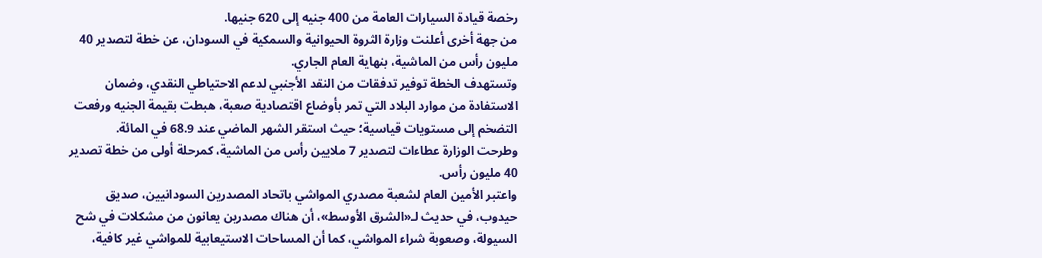رخصة قيادة السيارات العامة من 400 جنيه إلى 620 جنيها.
من جهة أخرى أعلنت وزارة الثروة الحيوانية والسمكية في السودان، عن خطة لتصدير 40 مليون رأس من الماشية، بنهاية العام الجاري.
وتستهدف الخطة توفير تدفقات من النقد الأجنبي لدعم الاحتياطي النقدي، وضمان الاستفادة من موارد البلاد التي تمر بأوضاع اقتصادية صعبة، هبطت بقيمة الجنيه ورفعت التضخم إلى مستويات قياسية؛ حيث استقر الشهر الماضي عند 68.9 في المائة.
وطرحت الوزارة عطاءات لتصدير 7 ملايين رأس من الماشية، كمرحلة أولى من خطة تصدير 40 مليون رأس.
واعتبر الأمين العام لشعبة مصدري المواشي باتحاد المصدرين السودانيين، صديق حيدوب، في حديث لـ«الشرق الأوسط»، أن هناك مصدرين يعانون من مشكلات في شح السيولة، وصعوبة شراء المواشي، كما أن المساحات الاستيعابية للمواشي غير كافية،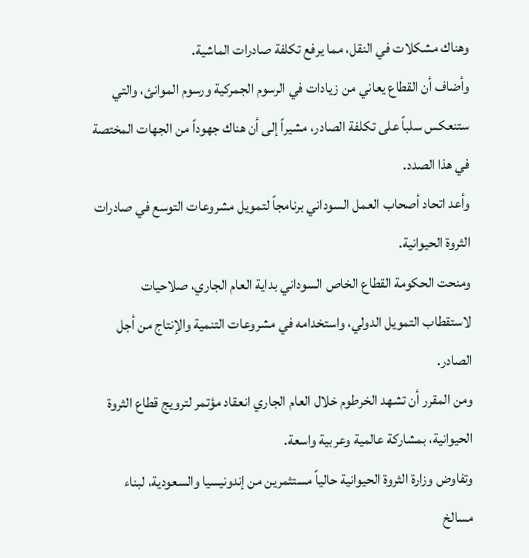وهناك مشكلات في النقل، مما يرفع تكلفة صادرات الماشية.
وأضاف أن القطاع يعاني من زيادات في الرسوم الجمركية ورسوم الموانئ، والتي ستنعكس سلباً على تكلفة الصادر، مشيراً إلى أن هناك جهوداً من الجهات المختصة في هذا الصدد.
وأعد اتحاد أصحاب العمل السوداني برنامجاً لتمويل مشروعات التوسع في صادرات الثروة الحيوانية.
ومنحت الحكومة القطاع الخاص السوداني بداية العام الجاري، صلاحيات لاستقطاب التمويل الدولي، واستخدامه في مشروعات التنمية والإنتاج من أجل الصادر.
ومن المقرر أن تشهد الخرطوم خلال العام الجاري انعقاد مؤتمر لترويج قطاع الثروة الحيوانية، بمشاركة عالمية وعربية واسعة.
وتفاوض وزارة الثروة الحيوانية حالياً مستثمرين من إندونيسيا والسعودية، لبناء مسالخ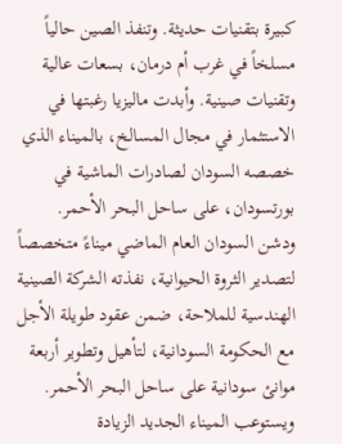كبيرة بتقنيات حديثة. وتنفذ الصين حالياً مسلخاً في غرب أم درمان، بسعات عالية وتقنيات صينية. وأبدت ماليزيا رغبتها في الاستثمار في مجال المسالخ، بالميناء الذي خصصه السودان لصادرات الماشية في بورتسودان، على ساحل البحر الأحمر.
ودشن السودان العام الماضي ميناءً متخصصاً لتصدير الثروة الحيوانية، نفذته الشركة الصينية الهندسية للملاحة، ضمن عقود طويلة الأجل مع الحكومة السودانية، لتأهيل وتطوير أربعة موانئ سودانية على ساحل البحر الأحمر.
ويستوعب الميناء الجديد الزيادة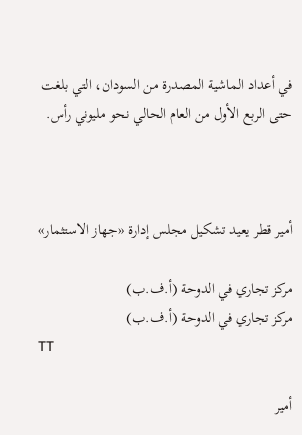في أعداد الماشية المصدرة من السودان، التي بلغت حتى الربع الأول من العام الحالي نحو مليوني رأس.



أمير قطر يعيد تشكيل مجلس إدارة «جهاز الاستثمار»

مركز تجاري في الدوحة (أ.ف.ب)
مركز تجاري في الدوحة (أ.ف.ب)
TT

أمير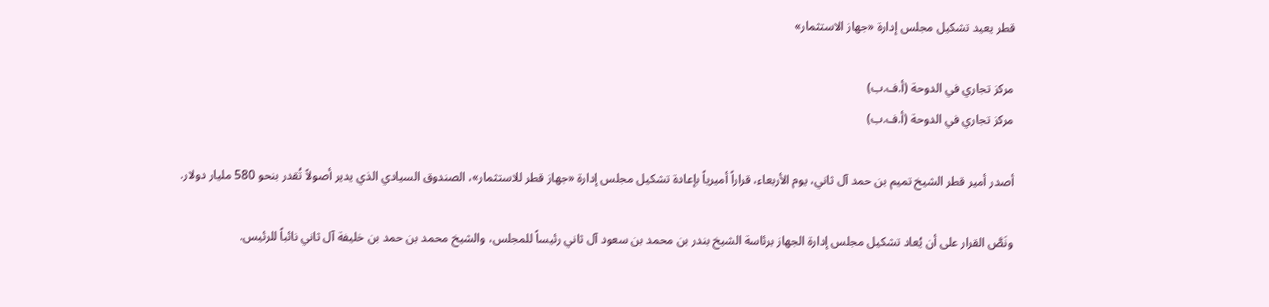قطر يعيد تشكيل مجلس إدارة «جهاز الاستثمار»

مركز تجاري في الدوحة (أ.ف.ب)
مركز تجاري في الدوحة (أ.ف.ب)

أصدر أمير قطر الشيخ تميم بن حمد آل ثاني، يوم الأربعاء، قراراً أميرياً بإعادة تشكيل مجلس إدارة «جهاز قطر للاستثمار»، الصندوق السيادي الذي يدير أصولاً تُقدر بنحو 580 مليار دولار.

ونَصَّ القرار على أن يُعاد تشكيل مجلس إدارة الجهاز برئاسة الشيخ بندر بن محمد بن سعود آل ثاني رئيساً للمجلس، والشيخ محمد بن حمد بن خليفة آل ثاني نائباً للرئيس.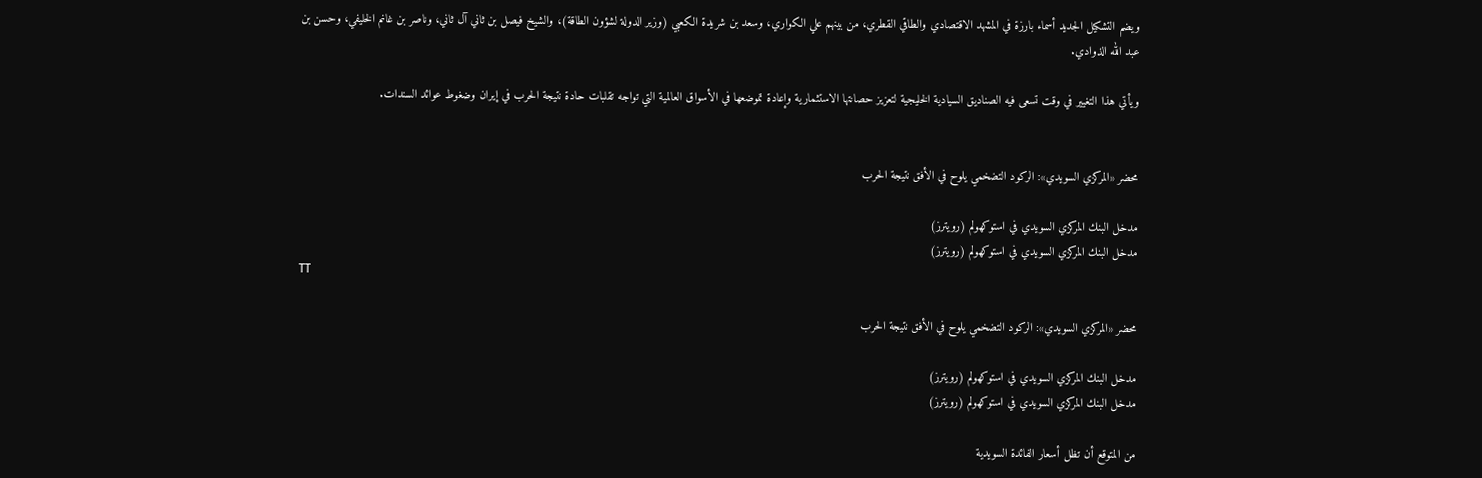ويضم التشكيل الجديد أسماء بارزة في المشهد الاقتصادي والطاقي القطري، من بينهم علي الكواري، وسعد بن شريدة الكعبي (وزير الدولة لشؤون الطاقة)، والشيخ فيصل بن ثاني آل ثاني، وناصر بن غانم الخليفي، وحسن بن عبد الله الذوادي.

ويأتي هذا التغيير في وقت تسعى فيه الصناديق السيادية الخليجية لتعزيز حصانتها الاستثمارية وإعادة تموضعها في الأسواق العالمية التي تواجه تقلبات حادة نتيجة الحرب في إيران وضغوط عوائد السندات.


محضر «المركزي السويدي»: الركود التضخمي يلوح في الأفق نتيجة الحرب

مدخل البنك المركزي السويدي في استوكهولم (رويترز)
مدخل البنك المركزي السويدي في استوكهولم (رويترز)
TT

محضر «المركزي السويدي»: الركود التضخمي يلوح في الأفق نتيجة الحرب

مدخل البنك المركزي السويدي في استوكهولم (رويترز)
مدخل البنك المركزي السويدي في استوكهولم (رويترز)

من المتوقع أن تظل أسعار الفائدة السويدية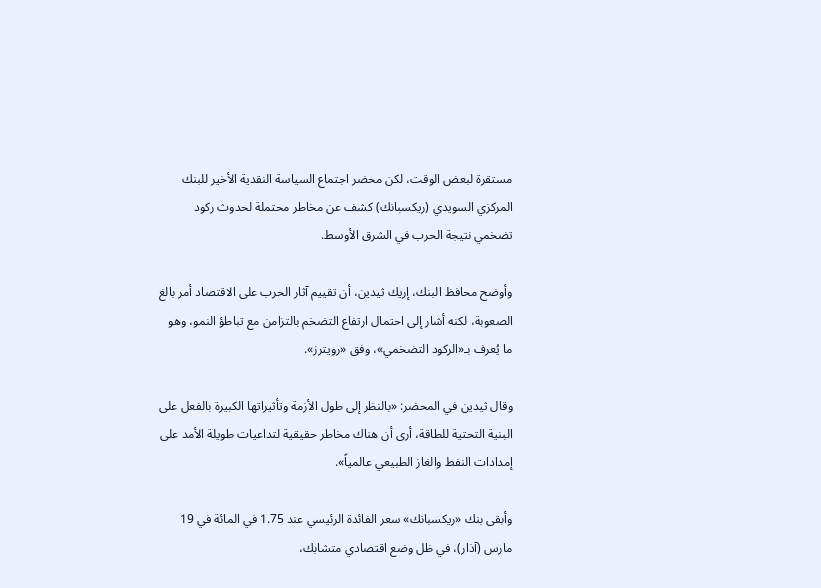مستقرة لبعض الوقت، لكن محضر اجتماع السياسة النقدية الأخير للبنك المركزي السويدي (ريكسبانك) كشف عن مخاطر محتملة لحدوث ركود تضخمي نتيجة الحرب في الشرق الأوسط.

وأوضح محافظ البنك، إريك ثيدين، أن تقييم آثار الحرب على الاقتصاد أمر بالغ الصعوبة، لكنه أشار إلى احتمال ارتفاع التضخم بالتزامن مع تباطؤ النمو، وهو ما يُعرف بـ«الركود التضخمي»، وفق «رويترز».

وقال ثيدين في المحضر: «بالنظر إلى طول الأزمة وتأثيراتها الكبيرة بالفعل على البنية التحتية للطاقة، أرى أن هناك مخاطر حقيقية لتداعيات طويلة الأمد على إمدادات النفط والغاز الطبيعي عالمياً».

وأبقى بنك «ريكسبانك» سعر الفائدة الرئيسي عند 1.75 في المائة في 19 مارس (آذار)، في ظل وضع اقتصادي متشابك،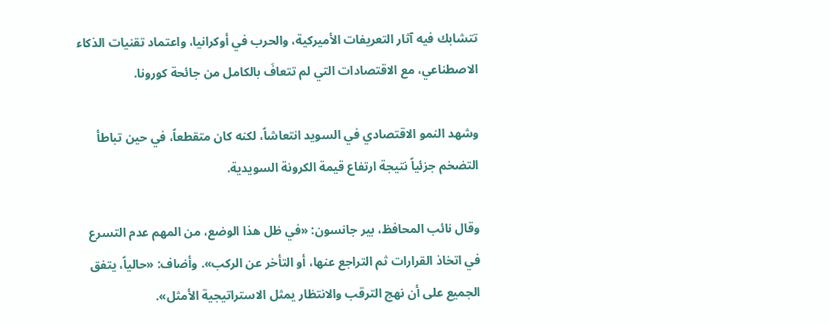تتشابك فيه آثار التعريفات الأميركية، والحرب في أوكرانيا، واعتماد تقنيات الذكاء الاصطناعي، مع الاقتصادات التي لم تتعافَ بالكامل من جائحة كورونا.

وشهد النمو الاقتصادي في السويد انتعاشاً، لكنه كان متقطعاً، في حين تباطأ التضخم جزئياً نتيجة ارتفاع قيمة الكرونة السويدية.

وقال نائب المحافظ، بير جانسون: «في ظل هذا الوضع، من المهم عدم التسرع في اتخاذ القرارات ثم التراجع عنها، أو التأخر عن الركب». وأضاف: «حالياً، يتفق الجميع على أن نهج الترقب والانتظار يمثل الاستراتيجية الأمثل».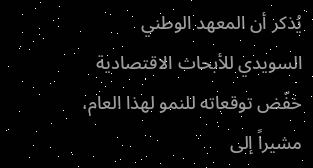يُذكر أن المعهد الوطني السويدي للأبحاث الاقتصادية خفّض توقعاته للنمو لهذا العام، مشيراً إلى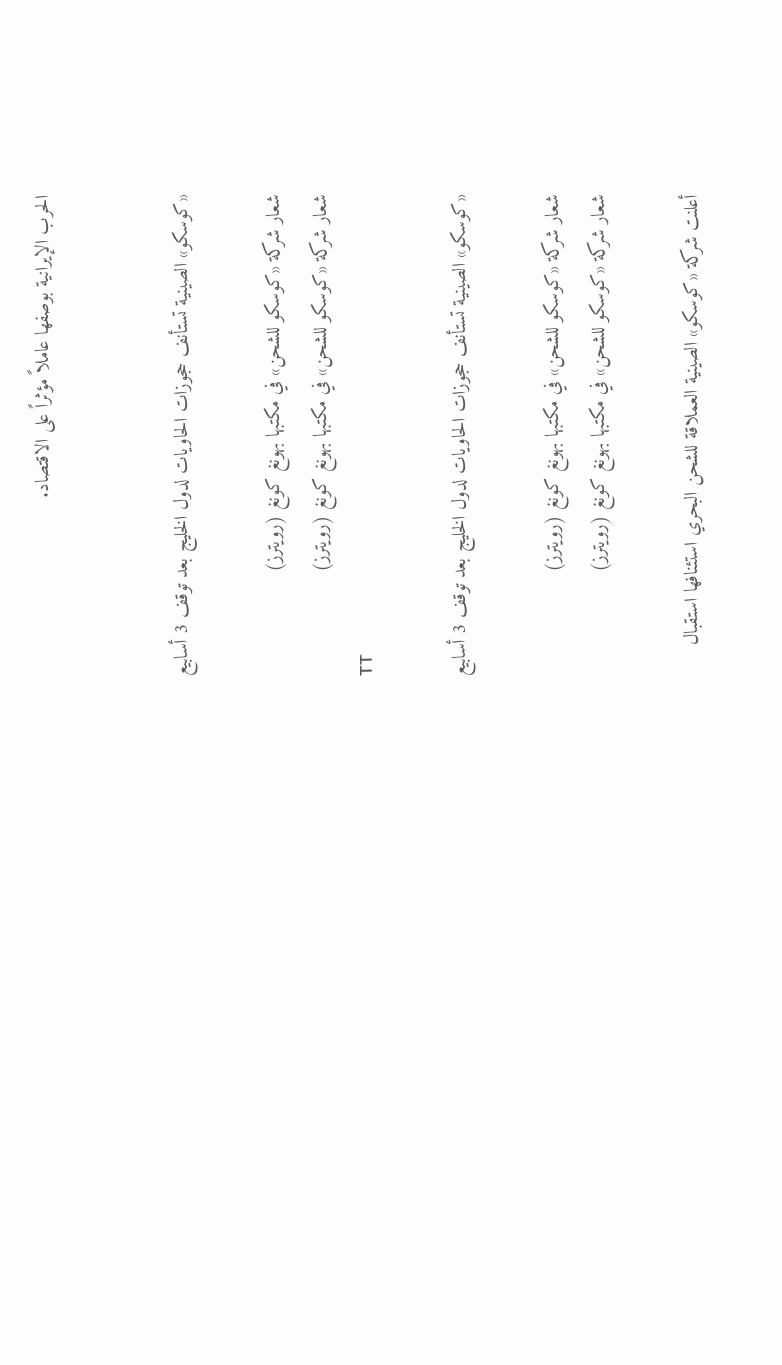الحرب الإيرانية بوصفها عاملاً مؤثراً على الاقتصاد.


«كوسكو» الصينية تستأنف حجوزات الحاويات لدول الخليج بعد توقف 3 أسابيع

شعار شركة «كوسكو للشحن» في مكتبها بهونغ كونغ (رويترز)
شعار شركة «كوسكو للشحن» في مكتبها بهونغ كونغ (رويترز)
TT

«كوسكو» الصينية تستأنف حجوزات الحاويات لدول الخليج بعد توقف 3 أسابيع

شعار شركة «كوسكو للشحن» في مكتبها بهونغ كونغ (رويترز)
شعار شركة «كوسكو للشحن» في مكتبها بهونغ كونغ (رويترز)

أعلنت شركة «كوسكو» الصينية العملاقة للشحن البحري استئنافها استقبال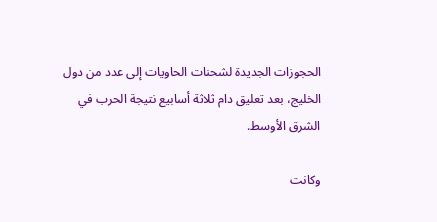الحجوزات الجديدة لشحنات الحاويات إلى عدد من دول الخليج، بعد تعليق دام ثلاثة أسابيع نتيجة الحرب في الشرق الأوسط.

وكانت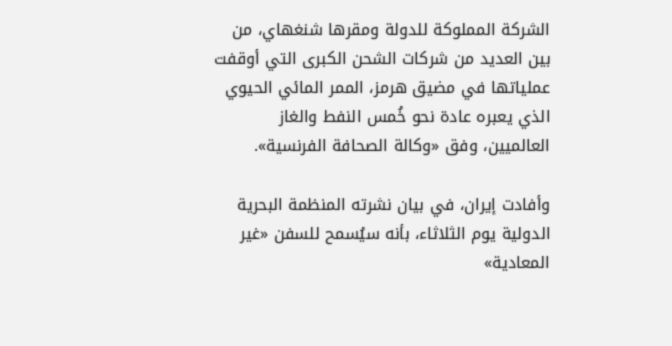الشركة المملوكة للدولة ومقرها شنغهاي، من بين العديد من شركات الشحن الكبرى التي أوقفت عملياتها في مضيق هرمز، الممر المائي الحيوي الذي يعبره عادة نحو خُمس النفط والغاز العالميين، وفق «وكالة الصحافة الفرنسية».

وأفادت إيران، في بيان نشرته المنظمة البحرية الدولية يوم الثلاثاء، بأنه سيُسمح للسفن «غير المعادية»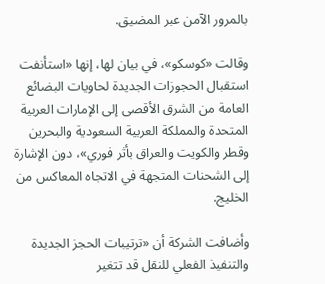بالمرور الآمن عبر المضيق.

وقالت «كوسكو»، في بيان لها، إنها «استأنفت استقبال الحجوزات الجديدة لحاويات البضائع العامة من الشرق الأقصى إلى الإمارات العربية المتحدة والمملكة العربية السعودية والبحرين وقطر والكويت والعراق بأثر فوري»، دون الإشارة إلى الشحنات المتجهة في الاتجاه المعاكس من الخليج.

وأضافت الشركة أن «ترتيبات الحجز الجديدة والتنفيذ الفعلي للنقل قد تتغير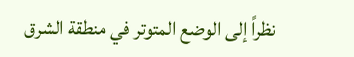نظراً إلى الوضع المتوتر في منطقة الشرق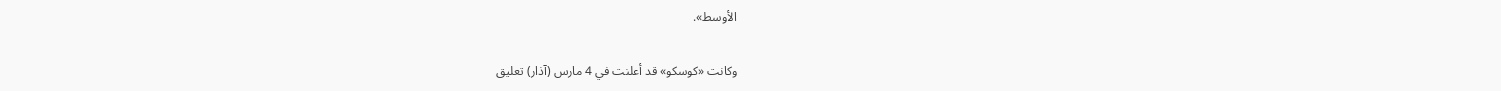الأوسط».

وكانت «كوسكو» قد أعلنت في 4 مارس (آذار) تعليق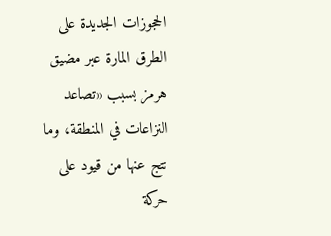الحجوزات الجديدة على الطرق المارة عبر مضيق هرمز بسبب «تصاعد النزاعات في المنطقة، وما نتج عنها من قيود على حركة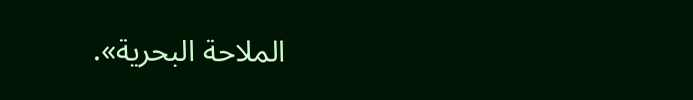الملاحة البحرية».